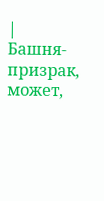|
Башня-призрак, может,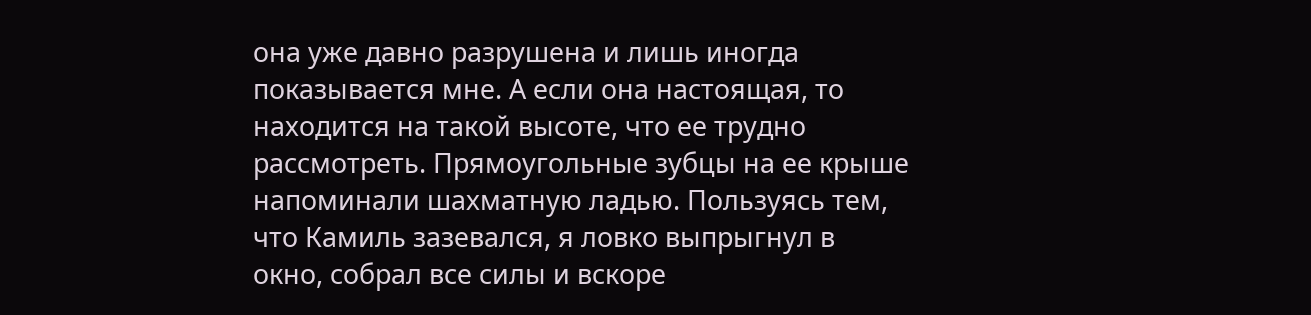она уже давно разрушена и лишь иногда показывается мне. А если она настоящая, то находится на такой высоте, что ее трудно рассмотреть. Прямоугольные зубцы на ее крыше напоминали шахматную ладью. Пользуясь тем, что Камиль зазевался, я ловко выпрыгнул в окно, собрал все силы и вскоре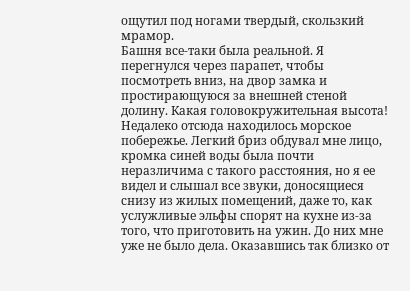ощутил под ногами твердый, скользкий мрамор.
Башня все-таки была реальной. Я перегнулся через парапет, чтобы посмотреть вниз, на двор замка и простирающуюся за внешней стеной долину. Какая головокружительная высота! Недалеко отсюда находилось морское побережье. Легкий бриз обдувал мне лицо, кромка синей воды была почти неразличима с такого расстояния, но я ее видел и слышал все звуки, доносящиеся снизу из жилых помещений, даже то, как услужливые эльфы спорят на кухне из-за того, что приготовить на ужин. До них мне уже не было дела. Оказавшись так близко от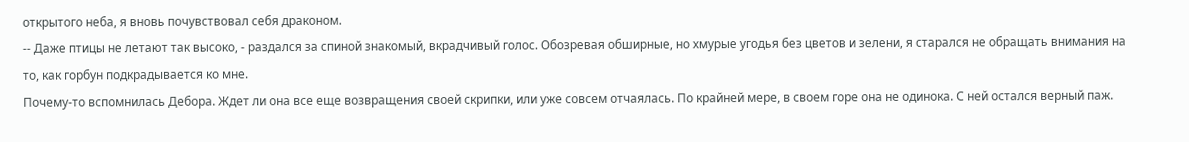открытого неба, я вновь почувствовал себя драконом.
-- Даже птицы не летают так высоко, - раздался за спиной знакомый, вкрадчивый голос. Обозревая обширные, но хмурые угодья без цветов и зелени, я старался не обращать внимания на то, как горбун подкрадывается ко мне.
Почему-то вспомнилась Дебора. Ждет ли она все еще возвращения своей скрипки, или уже совсем отчаялась. По крайней мере, в своем горе она не одинока. С ней остался верный паж.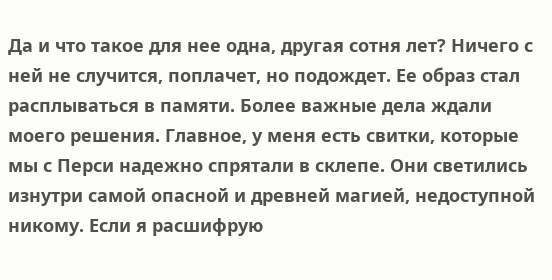Да и что такое для нее одна, другая сотня лет? Ничего с ней не случится, поплачет, но подождет. Ее образ стал расплываться в памяти. Более важные дела ждали моего решения. Главное, у меня есть свитки, которые мы с Перси надежно спрятали в склепе. Они светились изнутри самой опасной и древней магией, недоступной никому. Если я расшифрую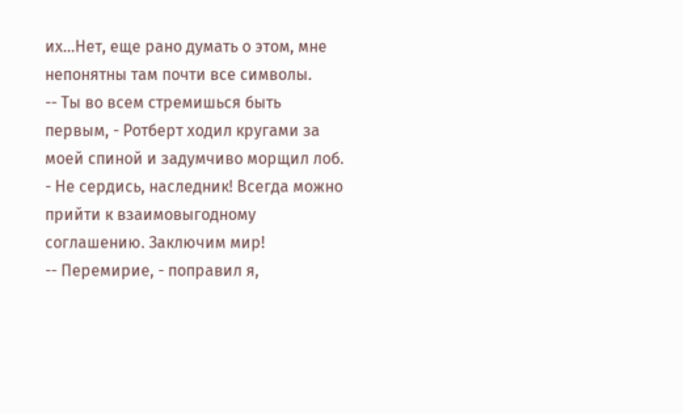их...Нет, еще рано думать о этом, мне непонятны там почти все символы.
-- Ты во всем стремишься быть первым, - Ротберт ходил кругами за моей спиной и задумчиво морщил лоб. - Не сердись, наследник! Всегда можно прийти к взаимовыгодному соглашению. Заключим мир!
-- Перемирие, - поправил я,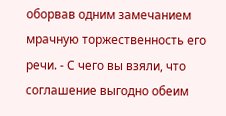оборвав одним замечанием мрачную торжественность его речи. - С чего вы взяли, что соглашение выгодно обеим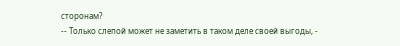сторонам?
-- Только слепой может не заметить в таком деле своей выгоды, -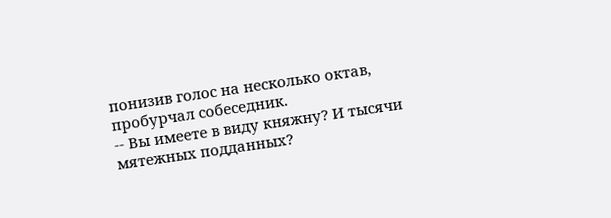понизив голос на несколько октав, пробурчал собеседник.
-- Вы имеете в виду княжну? И тысячи мятежных подданных?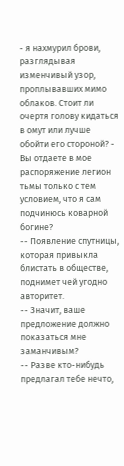- я нахмурил брови, разглядывая изменчивый узор, проплывавших мимо облаков. Стоит ли очертя голову кидаться в омут или лучше обойти его стороной? - Вы отдаете в мое распоряжение легион тьмы только с тем условием, что я сам подчинюсь коварной богине?
-- Появление спутницы, которая привыкла блистать в обществе, поднимет чей угодно авторитет.
-- Значит, ваше предложение должно показаться мне заманчивым?
-- Разве кто-нибудь предлагал тебе нечто,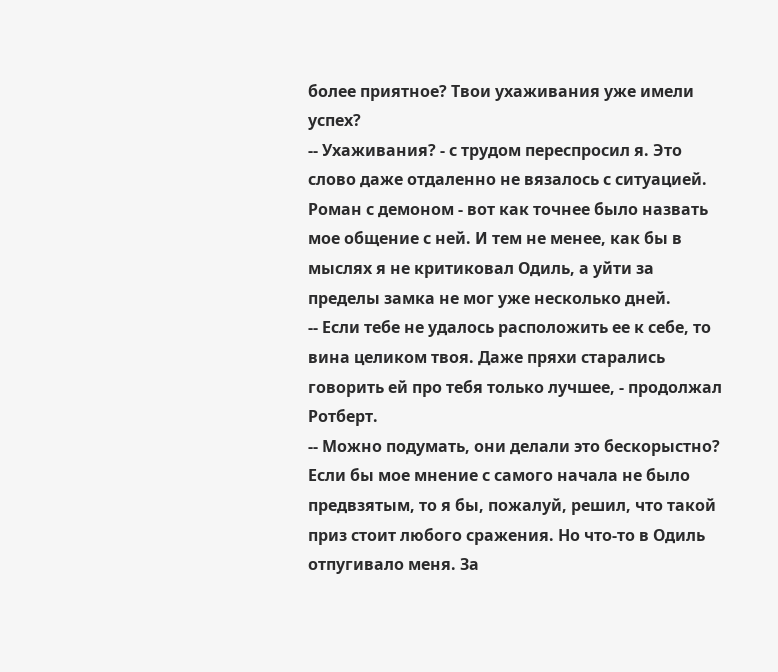более приятное? Твои ухаживания уже имели успех?
-- Ухаживания? - с трудом переспросил я. Это слово даже отдаленно не вязалось с ситуацией. Роман с демоном - вот как точнее было назвать мое общение с ней. И тем не менее, как бы в мыслях я не критиковал Одиль, а уйти за пределы замка не мог уже несколько дней.
-- Если тебе не удалось расположить ее к себе, то вина целиком твоя. Даже пряхи старались говорить ей про тебя только лучшее, - продолжал Ротберт.
-- Можно подумать, они делали это бескорыстно?
Если бы мое мнение с самого начала не было предвзятым, то я бы, пожалуй, решил, что такой приз стоит любого сражения. Но что-то в Одиль отпугивало меня. За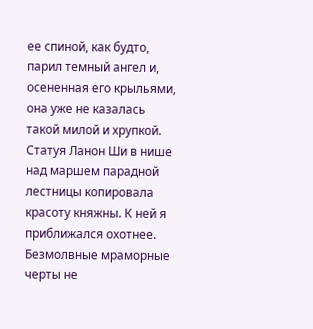ее спиной, как будто, парил темный ангел и, осененная его крыльями, она уже не казалась такой милой и хрупкой. Статуя Ланон Ши в нише над маршем парадной лестницы копировала красоту княжны. К ней я приближался охотнее. Безмолвные мраморные черты не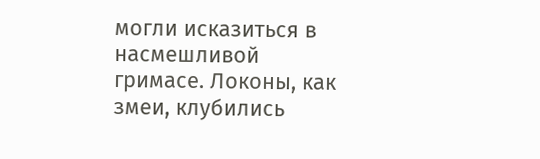могли исказиться в насмешливой гримасе. Локоны, как змеи, клубились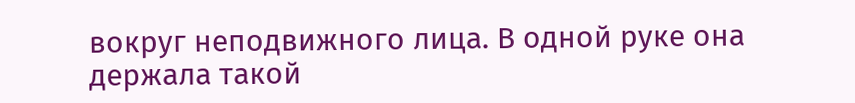вокруг неподвижного лица. В одной руке она держала такой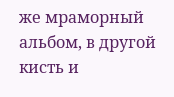же мраморный альбом, в другой кисть и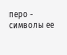перо - символы ее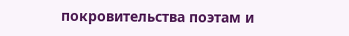покровительства поэтам и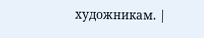художникам. |